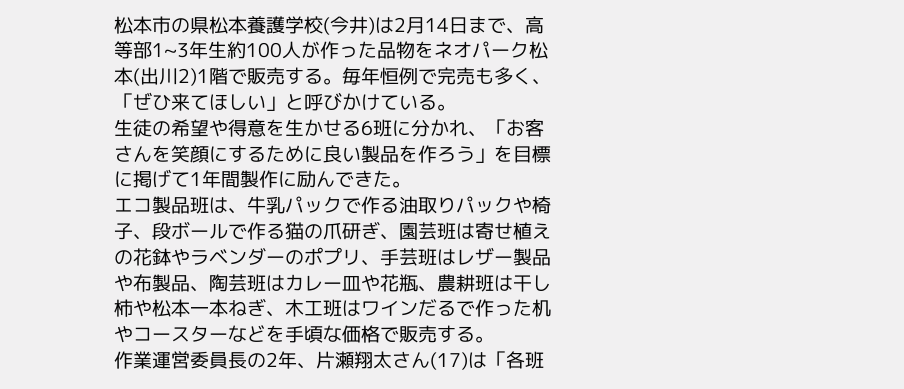松本市の県松本養護学校(今井)は2月14日まで、高等部1~3年生約100人が作った品物をネオパーク松本(出川2)1階で販売する。毎年恒例で完売も多く、「ぜひ来てほしい」と呼びかけている。
生徒の希望や得意を生かせる6班に分かれ、「お客さんを笑顔にするために良い製品を作ろう」を目標に掲げて1年間製作に励んできた。
エコ製品班は、牛乳パックで作る油取りパックや椅子、段ボールで作る猫の爪研ぎ、園芸班は寄せ植えの花鉢やラベンダーのポプリ、手芸班はレザー製品や布製品、陶芸班はカレー皿や花瓶、農耕班は干し柿や松本一本ねぎ、木工班はワインだるで作った机やコースターなどを手頃な価格で販売する。
作業運営委員長の2年、片瀬翔太さん(17)は「各班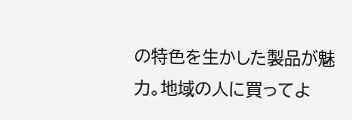の特色を生かした製品が魅力。地域の人に買ってよ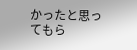かったと思ってもら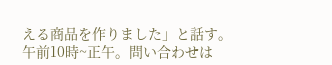える商品を作りました」と話す。
午前10時~正午。問い合わせは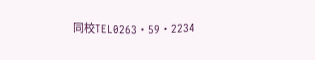同校TEL0263・59・2234